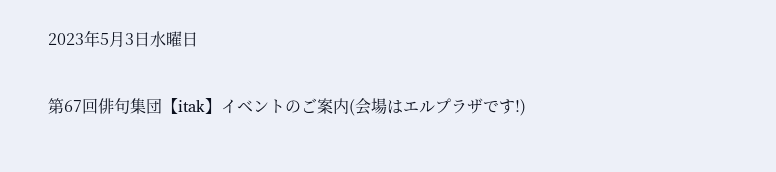2023年5月3日水曜日

第67回俳句集団【itak】イベントのご案内(会場はエルプラザです!)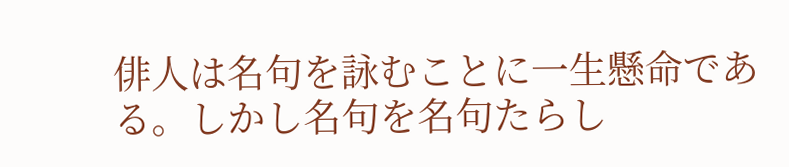俳人は名句を詠むことに一生懸命である。しかし名句を名句たらし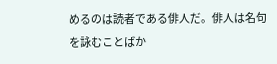めるのは読者である俳人だ。俳人は名句を詠むことばか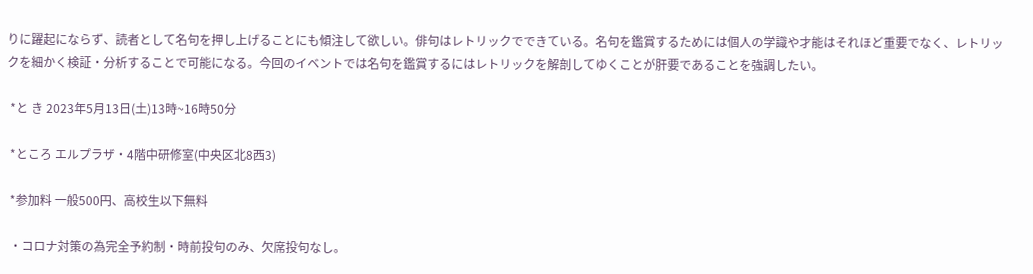りに躍起にならず、読者として名句を押し上げることにも傾注して欲しい。俳句はレトリックでできている。名句を鑑賞するためには個人の学識や才能はそれほど重要でなく、レトリックを細かく検証・分析することで可能になる。今回のイベントでは名句を鑑賞するにはレトリックを解剖してゆくことが肝要であることを強調したい。

 *と き 2023年5月13日(土)13時~16時50分

 *ところ エルプラザ・4階中研修室(中央区北8西3)

 *参加料 一般500円、高校生以下無料

 ・コロナ対策の為完全予約制・時前投句のみ、欠席投句なし。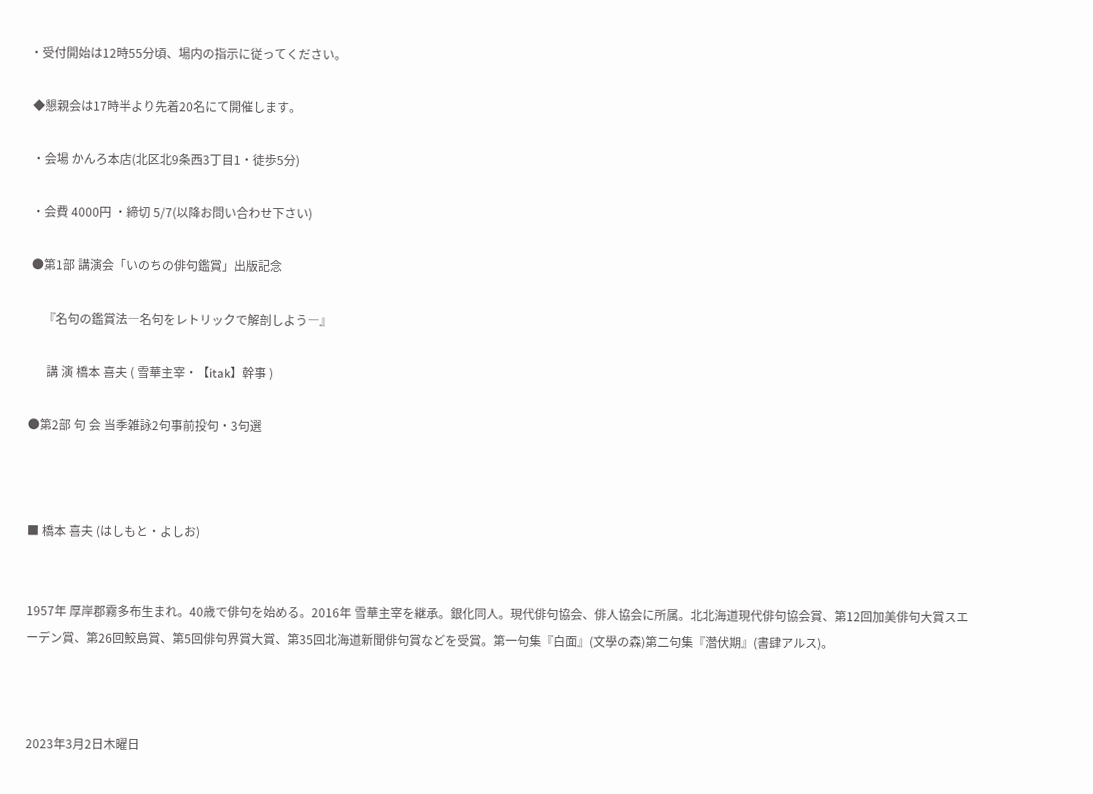・受付開始は12時55分頃、場内の指示に従ってください。

 ◆懇親会は17時半より先着20名にて開催します。

 ・会場 かんろ本店(北区北9条西3丁目1・徒歩5分)

 ・会費 4000円 ・締切 5/7(以降お問い合わせ下さい)

 ●第1部 講演会「いのちの俳句鑑賞」出版記念

     『名句の鑑賞法―名句をレトリックで解剖しよう―』

      講 演 橋本 喜夫 ( 雪華主宰・【itak】幹事 )

●第2部 句 会 当季雑詠2句事前投句・3句選



■ 橋本 喜夫 (はしもと・よしお)


1957年 厚岸郡霧多布生まれ。40歳で俳句を始める。2016年 雪華主宰を継承。銀化同人。現代俳句協会、俳人協会に所属。北北海道現代俳句協会賞、第12回加美俳句大賞スエーデン賞、第26回鮫島賞、第5回俳句界賞大賞、第35回北海道新聞俳句賞などを受賞。第一句集『白面』(文學の森)第二句集『濳伏期』(書肆アルス)。



2023年3月2日木曜日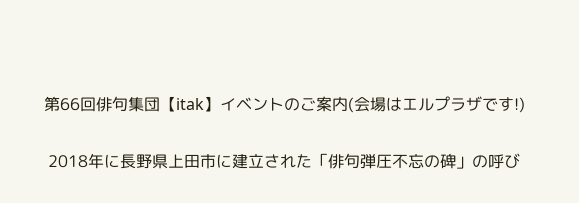第66回俳句集団【itak】イベントのご案内(会場はエルプラザです!)

 2018年に長野県上田市に建立された「俳句弾圧不忘の碑」の呼び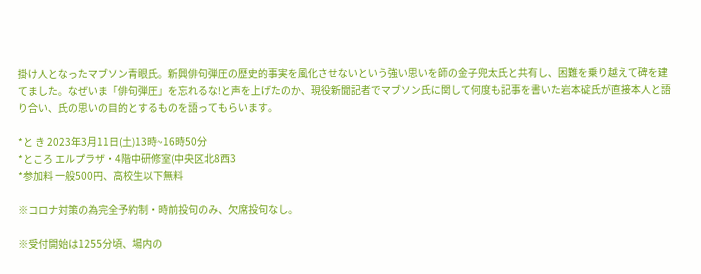掛け人となったマブソン青眼氏。新興俳句弾圧の歴史的事実を風化させないという強い思いを師の金子兜太氏と共有し、困難を乗り越えて碑を建てました。なぜいま「俳句弾圧」を忘れるな!と声を上げたのか、現役新聞記者でマブソン氏に関して何度も記事を書いた岩本碇氏が直接本人と語り合い、氏の思いの目的とするものを語ってもらいます。

*と き 2023年3月11日(土)13時~16時50分
*ところ エルプラザ・4階中研修室(中央区北8西3
*参加料 一般500円、高校生以下無料

※コロナ対策の為完全予約制・時前投句のみ、欠席投句なし。

※受付開始は1255分頃、場内の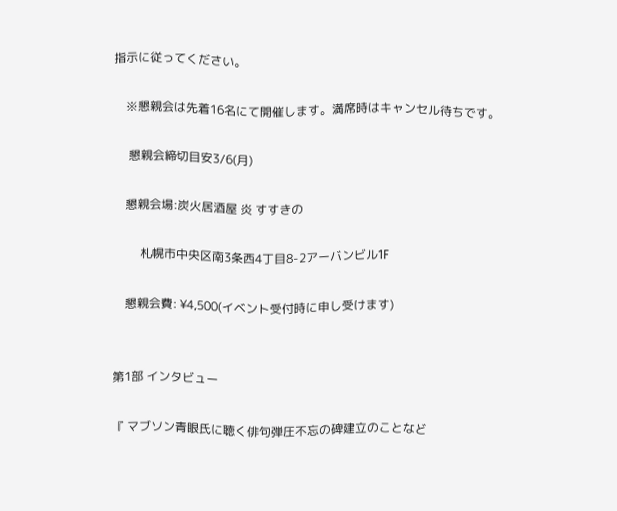指示に従ってください。

    ※懇親会は先着16名にて開催します。満席時はキャンセル待ちです。

     懇親会締切目安3/6(月)

    懇親会場:炭火居酒屋 炎 すすきの

         札幌市中央区南3条西4丁目8-2アーバンビル1F

    懇親会費: ¥4,500(イベント受付時に申し受けます)


第1部 インタビュー

『 マブソン青眼氏に聴く俳句弾圧不忘の碑建立のことなど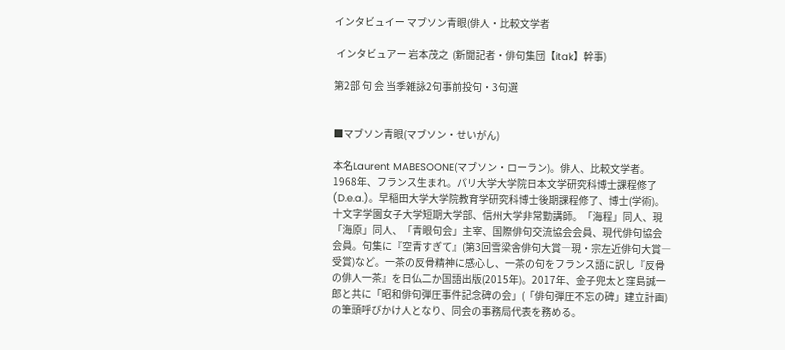インタビュイー マブソン青眼(俳人・比較文学者

 インタビュアー 岩本茂之  (新聞記者・俳句集団【itak】幹事)

第2部 句 会 当季雑詠2句事前投句・3句選


■マブソン青眼(マブソン・せいがん)

本名Laurent MABESOONE(マブソン・ローラン)。俳人、比較文学者。1968年、フランス生まれ。パリ大学大学院日本文学研究科博士課程修了(D.e.a.)。早稲田大学大学院教育学研究科博士後期課程修了、博士(学術)。十文字学園女子大学短期大学部、信州大学非常勤講師。「海程」同人、現「海原」同人、「青眼句会」主宰、国際俳句交流協会会員、現代俳句協会会員。句集に『空青すぎて』(第3回雪梁舎俳句大賞―現・宗左近俳句大賞―受賞)など。一茶の反骨精神に感心し、一茶の句をフランス語に訳し『反骨の俳人一茶』を日仏二か国語出版(2015年)。2017年、金子兜太と窪島誠一郎と共に「昭和俳句弾圧事件記念碑の会」(「俳句弾圧不忘の碑」建立計画)の筆頭呼びかけ人となり、同会の事務局代表を務める。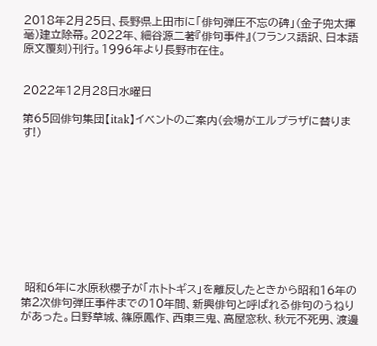2018年2月25日、長野県上田市に「俳句弾圧不忘の碑」(金子兜太揮毫)建立除幕。2022年、細谷源二著『俳句事件』(フランス語訳、日本語原文覆刻)刊行。1996年より長野市在住。


2022年12月28日水曜日

第65回俳句集団【itak】イベントのご案内(会場がエルプラザに替ります!)










 昭和6年に水原秋櫻子が「ホトトギス」を離反したときから昭和16年の第2次俳句弾圧事件までの10年間、新興俳句と呼ばれる俳句のうねりがあった。日野草城、篠原鳳作、西東三鬼、高屋窓秋、秋元不死男、渡邊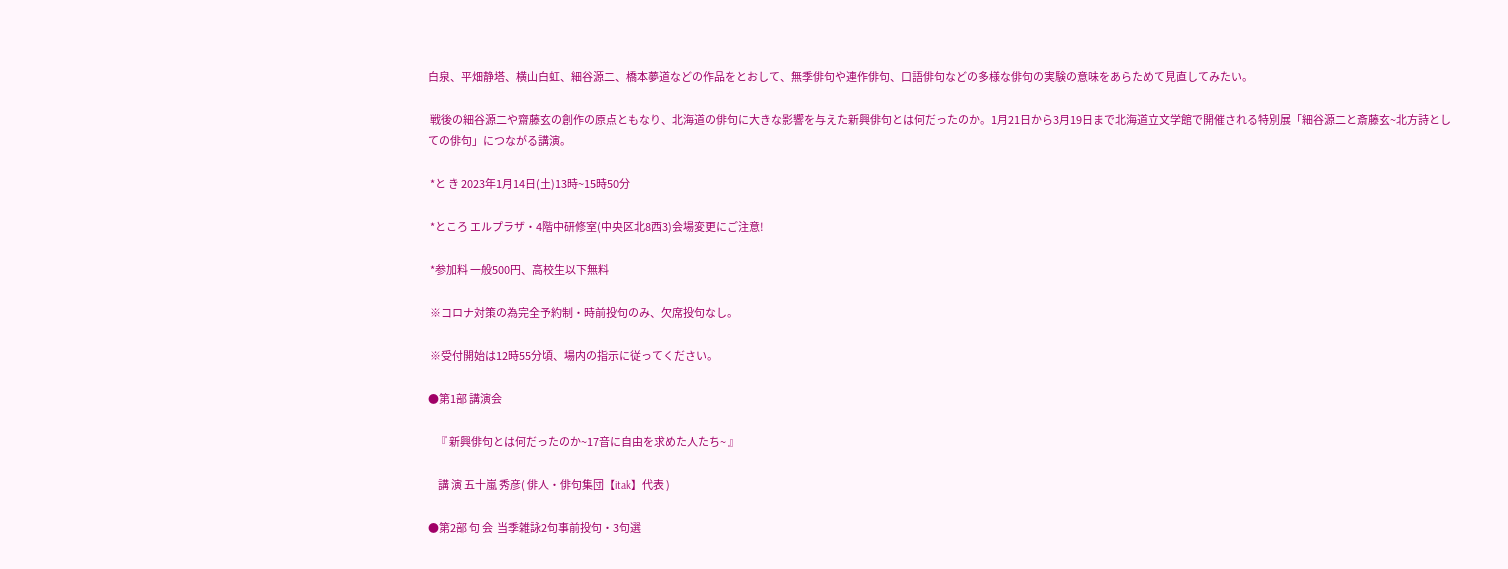白泉、平畑静塔、横山白虹、細谷源二、橋本夢道などの作品をとおして、無季俳句や連作俳句、口語俳句などの多様な俳句の実験の意味をあらためて見直してみたい。

 戦後の細谷源二や齋藤玄の創作の原点ともなり、北海道の俳句に大きな影響を与えた新興俳句とは何だったのか。1月21日から3月19日まで北海道立文学館で開催される特別展「細谷源二と斎藤玄~北方詩としての俳句」につながる講演。

 *と き 2023年1月14日(土)13時~15時50分

 *ところ エルプラザ・4階中研修室(中央区北8西3)会場変更にご注意!

 *参加料 一般500円、高校生以下無料

 ※コロナ対策の為完全予約制・時前投句のみ、欠席投句なし。

 ※受付開始は12時55分頃、場内の指示に従ってください。

●第1部 講演会

    『 新興俳句とは何だったのか~17音に自由を求めた人たち~ 』

     講 演 五十嵐 秀彦( 俳人・俳句集団【itak】代表 )

●第2部 句 会  当季雑詠2句事前投句・3句選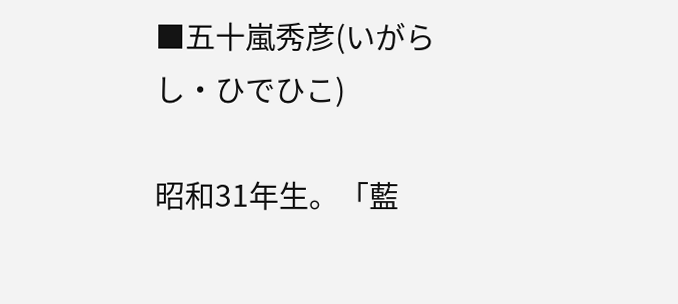■五十嵐秀彦(いがらし・ひでひこ)

昭和31年生。「藍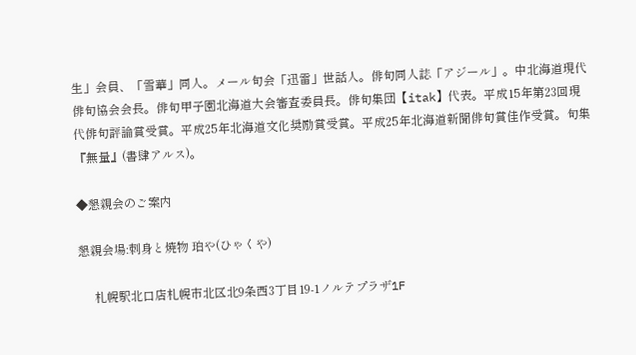生」会員、「雪華」同人。メール句会「迅雷」世話人。俳句同人誌「アジール」。中北海道現代俳句協会会長。俳句甲子園北海道大会審査委員長。俳句集団【itak】代表。平成15年第23回現代俳句評論賞受賞。平成25年北海道文化奨励賞受賞。平成25年北海道新聞俳句賞佳作受賞。句集『無量』(書肆アルス)。

◆懇親会のご案内

懇親会場:刺身と焼物 珀や(ひゃくや)

     札幌駅北口店札幌市北区北9条西3丁目19-1ノルテプラザ1F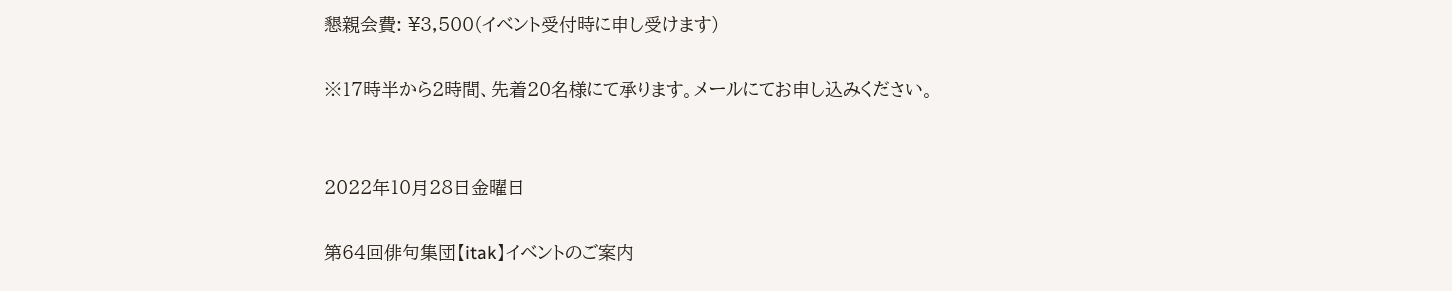懇親会費: ¥3,500(イベント受付時に申し受けます)

※17時半から2時間、先着20名様にて承ります。メールにてお申し込みください。


2022年10月28日金曜日

第64回俳句集団【itak】イベントのご案内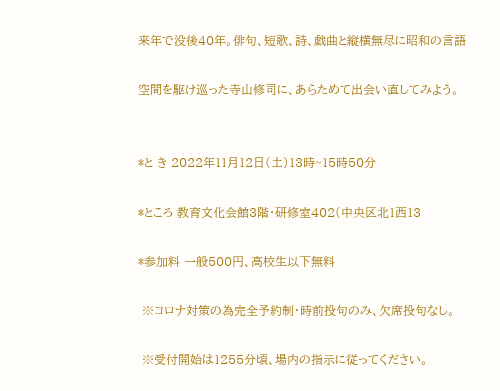来年で没後40年。俳句、短歌、詩、戯曲と縦横無尽に昭和の言語

空間を駆け巡った寺山修司に、あらためて出会い直してみよう。


*と き 2022年11月12日(土)13時~15時50分

*ところ 教育文化会館3階・研修室402(中央区北1西13

*参加料 一般500円、高校生以下無料

 ※コロナ対策の為完全予約制・時前投句のみ、欠席投句なし。

 ※受付開始は1255分頃、場内の指示に従ってください。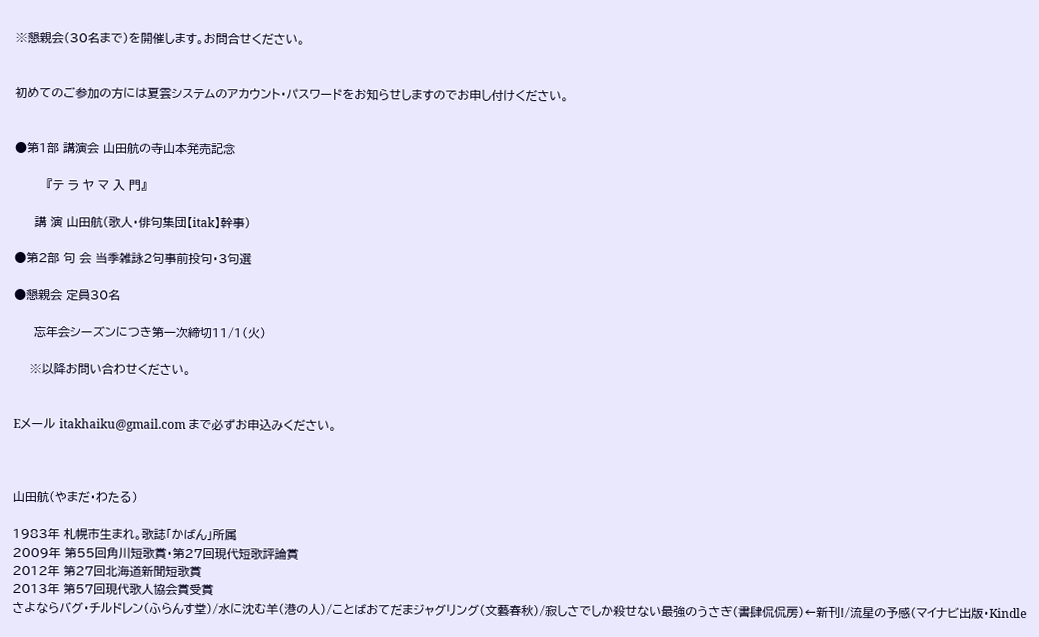※懇親会(30名まで)を開催します。お問合せください。


初めてのご参加の方には夏雲システムのアカウント・パスワードをお知らせしますのでお申し付けください。


●第1部 講演会 山田航の寺山本発売記念

        『テ ラ ヤ マ 入 門』

     講 演 山田航(歌人・俳句集団【itak】幹事)

●第2部 句 会 当季雑詠2句事前投句・3句選

●懇親会 定員30名

     忘年会シーズンにつき第一次締切11/1(火)

    ※以降お問い合わせください。


Eメール itakhaiku@gmail.com まで必ずお申込みください。



山田航(やまだ・わたる)

1983年 札幌市生まれ。歌誌「かばん」所属
2009年 第55回角川短歌賞・第27回現代短歌評論賞
2012年 第27回北海道新聞短歌賞
2013年 第57回現代歌人協会賞受賞
さよならバグ・チルドレン(ふらんす堂)/水に沈む羊(港の人)/ことばおてだまジャグリング(文藝春秋)/寂しさでしか殺せない最強のうさぎ(書肆侃侃房)←新刊!/流星の予感(マイナビ出版・Kindle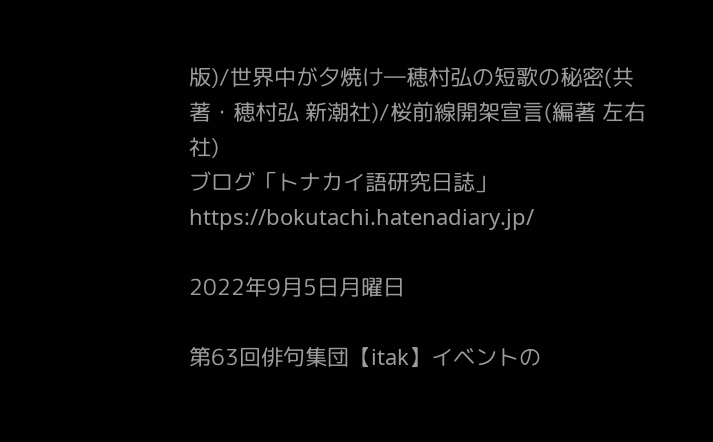版)/世界中が夕焼け―穂村弘の短歌の秘密(共著・穂村弘 新潮社)/桜前線開架宣言(編著 左右社)
ブログ「トナカイ語研究日誌」 https://bokutachi.hatenadiary.jp/

2022年9月5日月曜日

第63回俳句集団【itak】イベントの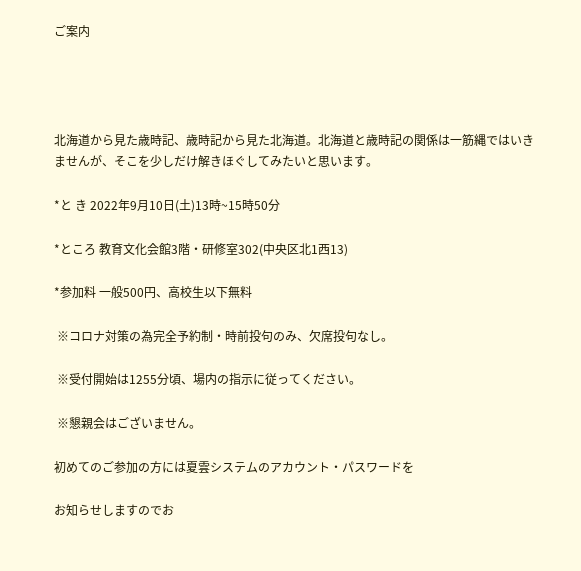ご案内




北海道から見た歳時記、歳時記から見た北海道。北海道と歳時記の関係は一筋縄ではいきませんが、そこを少しだけ解きほぐしてみたいと思います。

*と き 2022年9月10日(土)13時~15時50分

*ところ 教育文化会館3階・研修室302(中央区北1西13)

*参加料 一般500円、高校生以下無料

 ※コロナ対策の為完全予約制・時前投句のみ、欠席投句なし。

 ※受付開始は1255分頃、場内の指示に従ってください。

 ※懇親会はございません。

初めてのご参加の方には夏雲システムのアカウント・パスワードを

お知らせしますのでお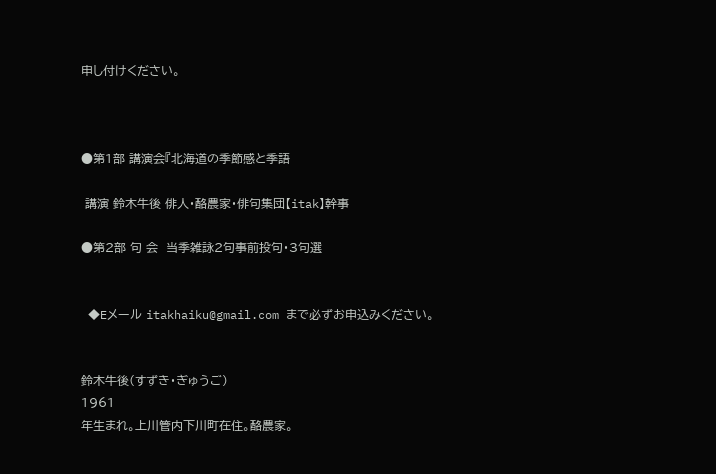申し付けください。



●第1部 講演会『北海道の季節感と季語

 講演 鈴木牛後 俳人・酪農家・俳句集団【itak】幹事

●第2部 句 会  当季雑詠2句事前投句・3句選


 ◆Eメール itakhaiku@gmail.com まで必ずお申込みください。


鈴木牛後(すずき・ぎゅうご)
1961
年生まれ。上川管内下川町在住。酪農家。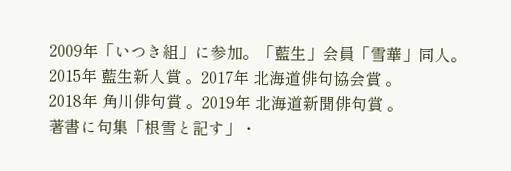2009年「いつき組」に参加。「藍生」会員「雪華」同人。
2015年 藍生新人賞 。2017年 北海道俳句協会賞 。
2018年 角川俳句賞 。2019年 北海道新聞俳句賞 。
著書に句集「根雪と記す」・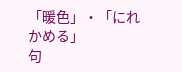「暖色」・「にれかめる」
句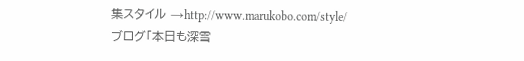集スタイル →http://www.marukobo.com/style/
ブログ「本日も深雪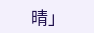晴」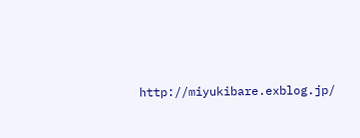http://miyukibare.exblog.jp/